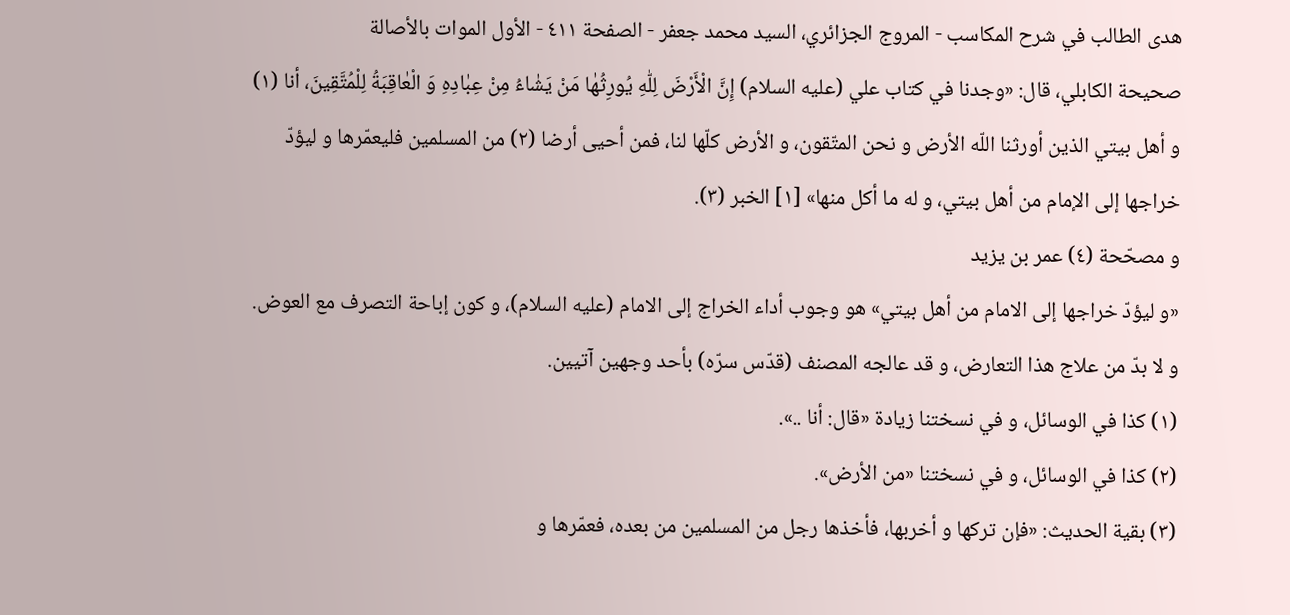هدى الطالب في شرح المكاسب - المروج الجزائري، السيد محمد جعفر - الصفحة ٤١١ - الأول الموات بالأصالة
صحيحة الكابلي، قال: «وجدنا في كتاب علي (عليه السلام) إِنَّ الْأَرْضَ لِلّٰهِ يُورِثُهٰا مَنْ يَشٰاءُ مِنْ عِبٰادِهِ وَ الْعٰاقِبَةُ لِلْمُتَّقِينَ، أنا (١) و أهل بيتي الذين أورثنا اللّه الأرض و نحن المتّقون، و الأرض كلّها لنا، فمن أحيى أرضا (٢) من المسلمين فليعمّرها و ليؤدّ خراجها إلى الإمام من أهل بيتي، و له ما أكل منها» [١] الخبر (٣).
و مصحّحة (٤) عمر بن يزيد
«و ليؤدّ خراجها إلى الامام من أهل بيتي» هو وجوب أداء الخراج إلى الامام (عليه السلام)، و كون إباحة التصرف مع العوض.
و لا بدّ من علاج هذا التعارض، و قد عالجه المصنف (قدّس سرّه) بأحد وجهين آتيين.
(١) كذا في الوسائل، و في نسختنا زيادة «قال: أنا ..».
(٢) كذا في الوسائل، و في نسختنا «من الأرض».
(٣) بقية الحديث: «فإن تركها و أخربها، فأخذها رجل من المسلمين من بعده، فعمّرها و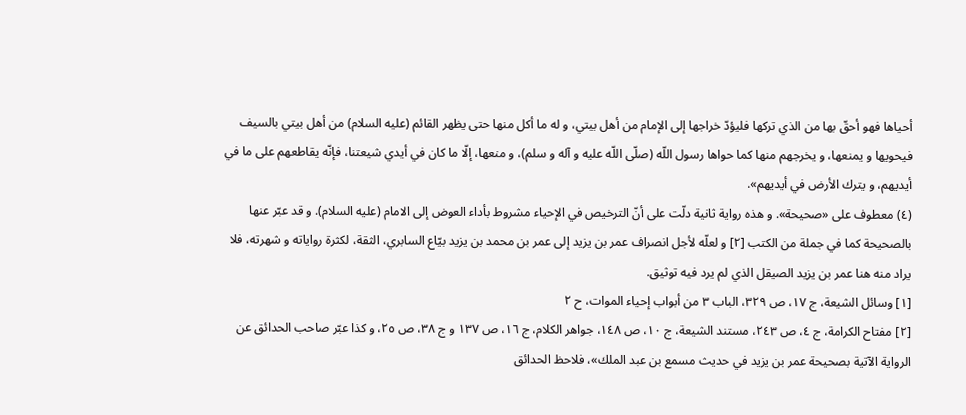أحياها فهو أحقّ بها من الذي تركها فليؤدّ خراجها إلى الإمام من أهل بيتي، و له ما أكل منها حتى يظهر القائم (عليه السلام) من أهل بيتي بالسيف فيحويها و يمنعها، و يخرجهم منها كما حواها رسول اللّه (صلّى اللّه عليه و آله و سلم)، و منعها، إلّا ما كان في أيدي شيعتنا، فإنّه يقاطعهم على ما في أيديهم، و يترك الأرض في أيديهم».
(٤) معطوف على «صحيحة». و هذه رواية ثانية دلّت على أنّ الترخيص في الإحياء مشروط بأداء العوض إلى الامام (عليه السلام). و قد عبّر عنها بالصحيحة كما في جملة من الكتب [٢] و لعلّه لأجل انصراف عمر بن يزيد إلى عمر بن محمد بن يزيد بيّاع السابري، الثقة، لكثرة رواياته و شهرته، فلا يراد منه هنا عمر بن يزيد الصيقل الذي لم يرد فيه توثيق.
[١] وسائل الشيعة، ج ١٧، ص ٣٢٩، الباب ٣ من أبواب إحياء الموات، ح ٢
[٢] مفتاح الكرامة، ج ٤، ص ٢٤٣، مستند الشيعة، ج ١٠، ص ١٤٨، جواهر الكلام، ج ١٦، ص ١٣٧ و ج ٣٨، ص ٢٥، و كذا عبّر صاحب الحدائق عن الرواية الآتية بصحيحة عمر بن يزيد في حديث مسمع بن عبد الملك»، فلاحظ الحدائق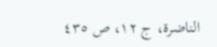الناضرة، ج ١٢، ص ٤٣٥